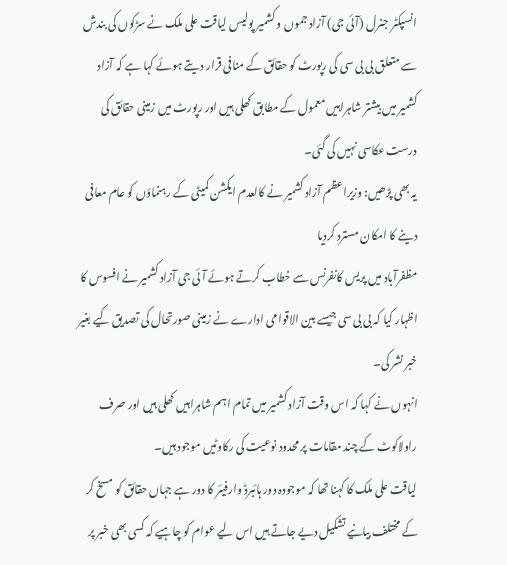انسپکٹر جنرل (آئی جی) آزاد جموں و کشمیر پولیس لیاقت علی ملک نے سڑکوں کی بندش سے متعلق بی بی سی کی رپورٹ کو حقائق کے منافی قرار دیتے ہوئے کہا ہے کہ آزاد کشمیر میں بیشتر شاہراہیں معمول کے مطابق کھلی ہیں اور رپورٹ میں زمینی حقائق کی درست عکاسی نہیں کی گئی۔
یہ بھی پڑھیں: وزیراعظم آزاد کشمیر نے کالعدم ایکشن کمیٹی کے رہنماؤں کو عام معافی دینے کا امکان مسترد کردیا
مظفرآباد میں پریس کانفرنس سے خطاب کرتے ہوئے آئی جی آزاد کشمیر نے افسوس کا اظہار کیا کہ بی بی سی جیسے بین الاقوامی ادارے نے زمینی صورتحال کی تصدیق کیے بغیر خبر نشر کی۔
انہوں نے کہا کہ اس وقت آزاد کشمیر میں تمام اہم شاہراہیں کھلی ہیں اور صرف راولاکوٹ کے چند مقامات پر محدود نوعیت کی رکاوٹیں موجود ہیں۔
لیاقت علی ملک کا کہنا تھا کہ موجودہ دور ہائبرڈ وارفیئر کا دور ہے جہاں حقائق کو مسخ کر کے مختلف بیانیے تشکیل دیے جاتے ہیں اس لیے عوام کو چاہیے کہ کسی بھی خبر پر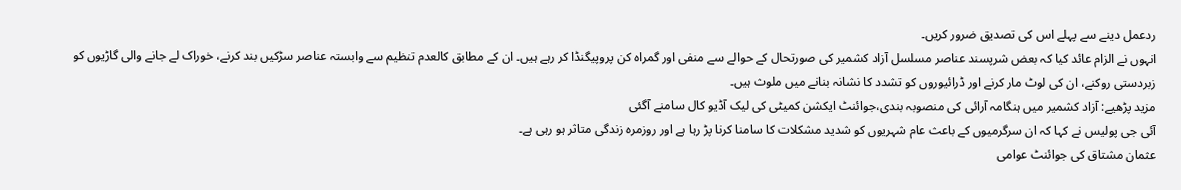ردعمل دینے سے پہلے اس کی تصدیق ضرور کریں۔
انہوں نے الزام عائد کیا کہ بعض شرپسند عناصر مسلسل آزاد کشمیر کی صورتحال کے حوالے سے منفی اور گمراہ کن پروپیگنڈا کر رہے ہیں۔ ان کے مطابق کالعدم تنظیم سے وابستہ عناصر سڑکیں بند کرنے، خوراک لے جانے والی گاڑیوں کو زبردستی روکنے، ان کی لوٹ مار کرنے اور ڈرائیوروں کو تشدد کا نشانہ بنانے میں ملوث ہیں۔
مزید پڑھیے: آزاد کشمیر میں ہنگامہ آرائی کی منصوبہ بندی،جوائنٹ ایکشن کمیٹی کی لیک آڈیو کال سامنے آگئی
آئی جی پولیس نے کہا کہ ان سرگرمیوں کے باعث عام شہریوں کو شدید مشکلات کا سامنا کرنا پڑ رہا ہے اور روزمرہ زندگی متاثر ہو رہی ہے۔
عثمان مشتاق کی جوائنٹ عوامی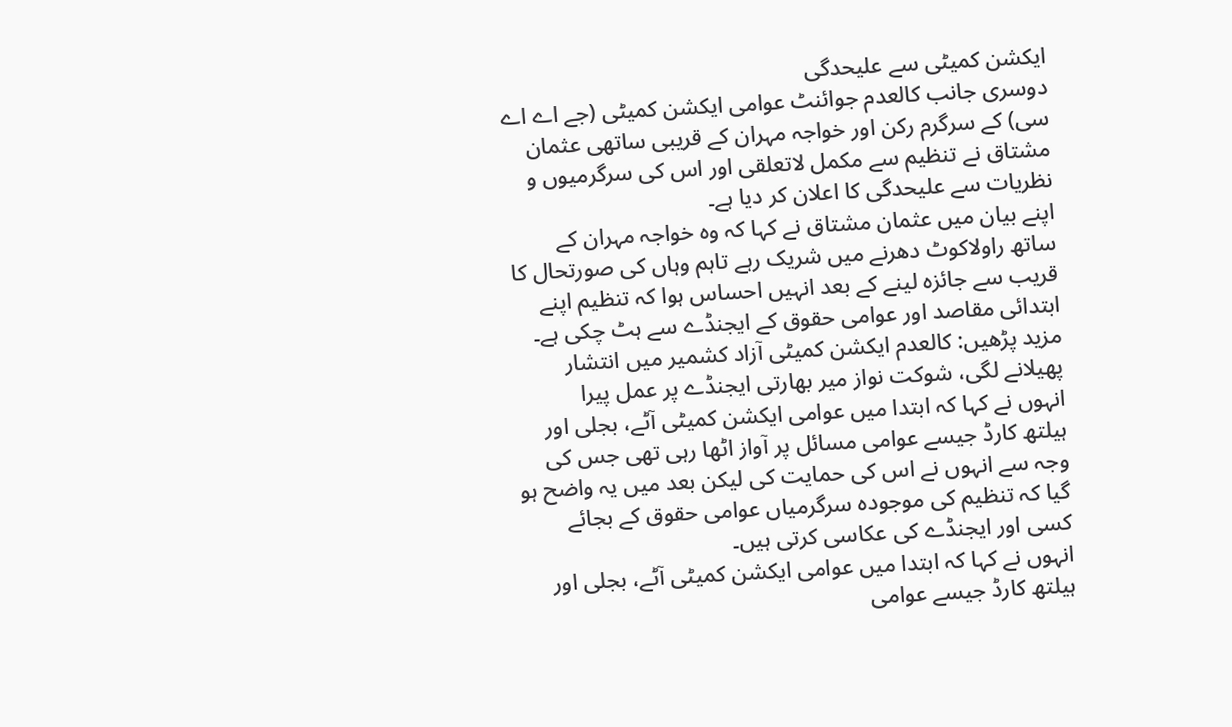ایکشن کمیٹی سے علیحدگی
دوسری جانب کالعدم جوائنٹ عوامی ایکشن کمیٹی (جے اے اے سی) کے سرگرم رکن اور خواجہ مہران کے قریبی ساتھی عثمان مشتاق نے تنظیم سے مکمل لاتعلقی اور اس کی سرگرمیوں و نظریات سے علیحدگی کا اعلان کر دیا ہے۔
اپنے بیان میں عثمان مشتاق نے کہا کہ وہ خواجہ مہران کے ساتھ راولاکوٹ دھرنے میں شریک رہے تاہم وہاں کی صورتحال کا قریب سے جائزہ لینے کے بعد انہیں احساس ہوا کہ تنظیم اپنے ابتدائی مقاصد اور عوامی حقوق کے ایجنڈے سے ہٹ چکی ہے۔
مزید پڑھیں: کالعدم ایکشن کمیٹی آزاد کشمیر میں انتشار پھیلانے لگی، شوکت نواز میر بھارتی ایجنڈے پر عمل پیرا
انہوں نے کہا کہ ابتدا میں عوامی ایکشن کمیٹی آٹے، بجلی اور ہیلتھ کارڈ جیسے عوامی مسائل پر آواز اٹھا رہی تھی جس کی وجہ سے انہوں نے اس کی حمایت کی لیکن بعد میں یہ واضح ہو گیا کہ تنظیم کی موجودہ سرگرمیاں عوامی حقوق کے بجائے کسی اور ایجنڈے کی عکاسی کرتی ہیں۔
انہوں نے کہا کہ ابتدا میں عوامی ایکشن کمیٹی آٹے، بجلی اور ہیلتھ کارڈ جیسے عوامی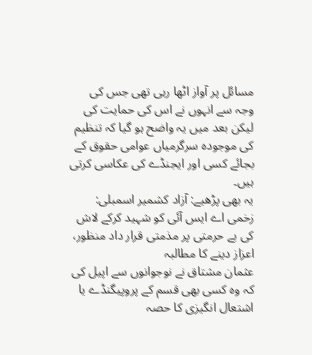مسائل پر آواز اٹھا رہی تھی جس کی وجہ سے انہوں نے اس کی حمایت کی لیکن بعد میں یہ واضح ہو گیا کہ تنظیم کی موجودہ سرگرمیاں عوامی حقوق کے بجائے کسی اور ایجنڈے کی عکاسی کرتی ہیں۔
یہ بھی پڑھیے: آزاد کشمیر اسمبلی: زخمی اے ایس آئی کو شہید کرکے لاش کی بے حرمتی پر مذمتی قرار داد منظور، اعزاز دینے کا مطالبہ
عثمان مشتاق نے نوجوانوں سے اپیل کی کہ وہ کسی بھی قسم کے پروپیگنڈے یا اشتعال انگیزی کا حصہ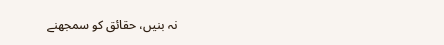نہ بنیں، حقائق کو سمجھنے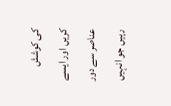کی کوشش کریں اور ایسے عناصر سے دور رہیں جو انہیں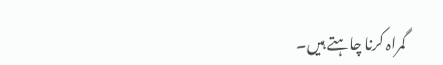گمراہ کرنا چاہتے ہیں۔